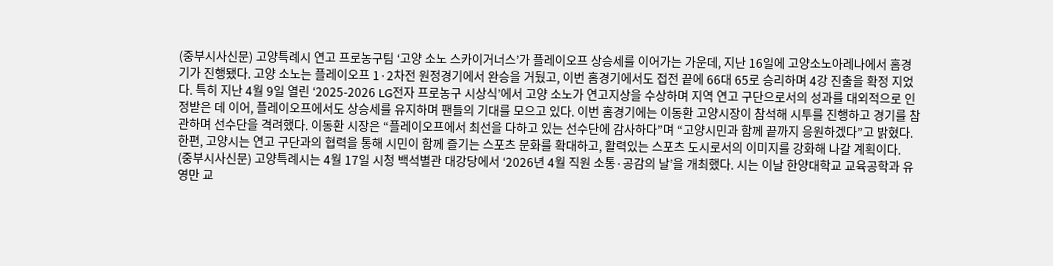(중부시사신문) 고양특례시 연고 프로농구팀 ‘고양 소노 스카이거너스’가 플레이오프 상승세를 이어가는 가운데, 지난 16일에 고양소노아레나에서 홈경기가 진행됐다. 고양 소노는 플레이오프 1·2차전 원정경기에서 완승을 거뒀고, 이번 홈경기에서도 접전 끝에 66대 65로 승리하며 4강 진출을 확정 지었다. 특히 지난 4월 9일 열린 ‘2025-2026 LG전자 프로농구 시상식’에서 고양 소노가 연고지상을 수상하며 지역 연고 구단으로서의 성과를 대외적으로 인정받은 데 이어, 플레이오프에서도 상승세를 유지하며 팬들의 기대를 모으고 있다. 이번 홈경기에는 이동환 고양시장이 참석해 시투를 진행하고 경기를 참관하며 선수단을 격려했다. 이동환 시장은 “플레이오프에서 최선을 다하고 있는 선수단에 감사하다”며 “고양시민과 함께 끝까지 응원하겠다”고 밝혔다. 한편, 고양시는 연고 구단과의 협력을 통해 시민이 함께 즐기는 스포츠 문화를 확대하고, 활력있는 스포츠 도시로서의 이미지를 강화해 나갈 계획이다.
(중부시사신문) 고양특례시는 4월 17일 시청 백석별관 대강당에서 ‘2026년 4월 직원 소통·공감의 날’을 개최했다. 시는 이날 한양대학교 교육공학과 유영만 교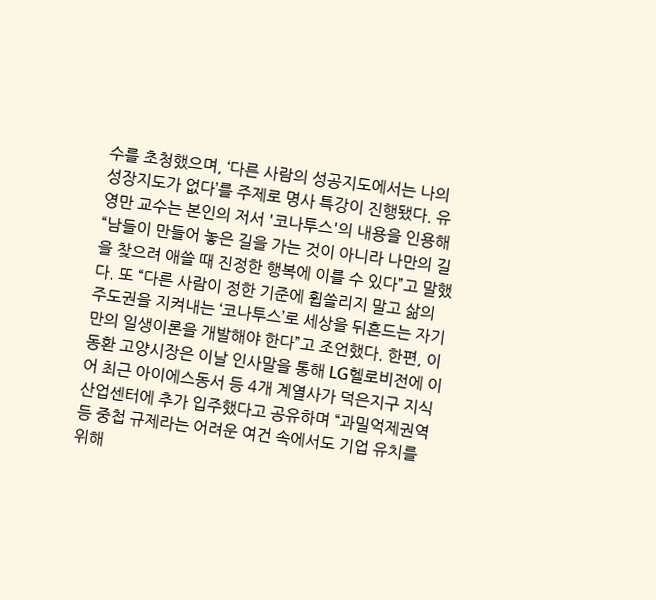수를 초청했으며, ‘다른 사람의 성공지도에서는 나의 성장지도가 없다’를 주제로 명사 특강이 진행됐다. 유영만 교수는 본인의 저서 '코나투스'의 내용을 인용해 “남들이 만들어 놓은 길을 가는 것이 아니라 나만의 길을 찾으려 애쓸 때 진정한 행복에 이를 수 있다”고 말했다. 또 “다른 사람이 정한 기준에 휩쓸리지 말고 삶의 주도권을 지켜내는 ‘코나투스’로 세상을 뒤흔드는 자기만의 일생이론을 개발해야 한다”고 조언했다. 한편, 이동환 고양시장은 이날 인사말을 통해 LG헬로비전에 이어 최근 아이에스동서 등 4개 계열사가 덕은지구 지식산업센터에 추가 입주했다고 공유하며 “과밀억제권역 등 중첩 규제라는 어려운 여건 속에서도 기업 유치를 위해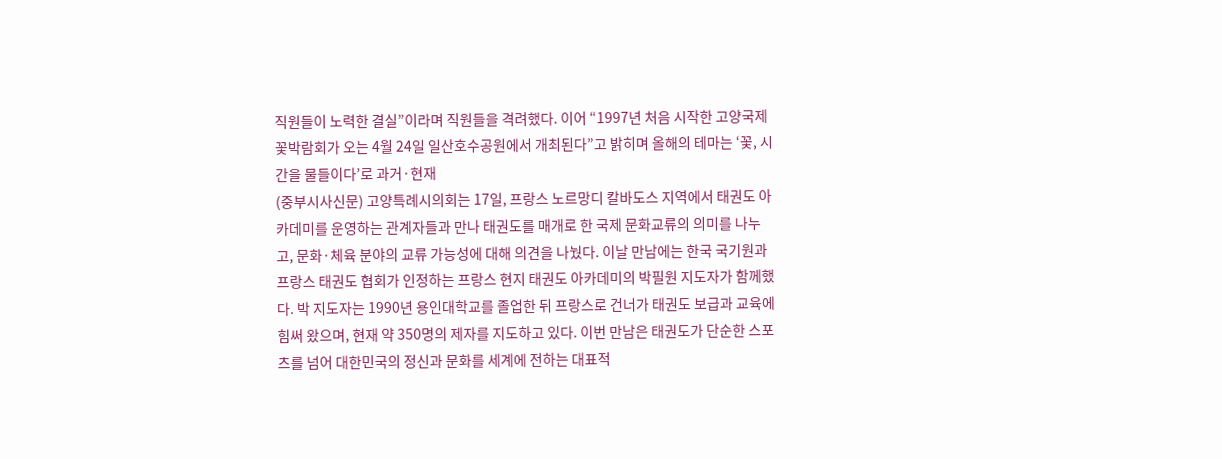직원들이 노력한 결실”이라며 직원들을 격려했다. 이어 “1997년 처음 시작한 고양국제꽃박람회가 오는 4월 24일 일산호수공원에서 개최된다”고 밝히며 올해의 테마는 ‘꽃, 시간을 물들이다’로 과거·현재
(중부시사신문) 고양특례시의회는 17일, 프랑스 노르망디 칼바도스 지역에서 태권도 아카데미를 운영하는 관계자들과 만나 태권도를 매개로 한 국제 문화교류의 의미를 나누고, 문화·체육 분야의 교류 가능성에 대해 의견을 나눴다. 이날 만남에는 한국 국기원과 프랑스 태권도 협회가 인정하는 프랑스 현지 태권도 아카데미의 박필원 지도자가 함께했다. 박 지도자는 1990년 용인대학교를 졸업한 뒤 프랑스로 건너가 태권도 보급과 교육에 힘써 왔으며, 현재 약 350명의 제자를 지도하고 있다. 이번 만남은 태권도가 단순한 스포츠를 넘어 대한민국의 정신과 문화를 세계에 전하는 대표적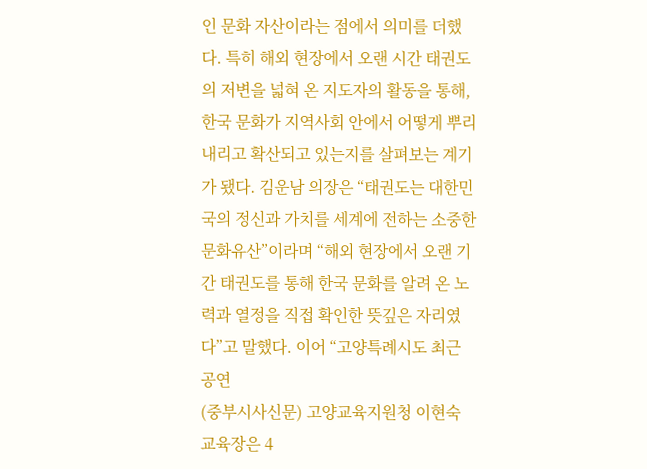인 문화 자산이라는 점에서 의미를 더했다. 특히 해외 현장에서 오랜 시간 태권도의 저변을 넓혀 온 지도자의 활동을 통해, 한국 문화가 지역사회 안에서 어떻게 뿌리내리고 확산되고 있는지를 살펴보는 계기가 됐다. 김운남 의장은 “태권도는 대한민국의 정신과 가치를 세계에 전하는 소중한 문화유산”이라며 “해외 현장에서 오랜 기간 태권도를 통해 한국 문화를 알려 온 노력과 열정을 직접 확인한 뜻깊은 자리였다”고 말했다. 이어 “고양특례시도 최근 공연
(중부시사신문) 고양교육지원청 이현숙 교육장은 4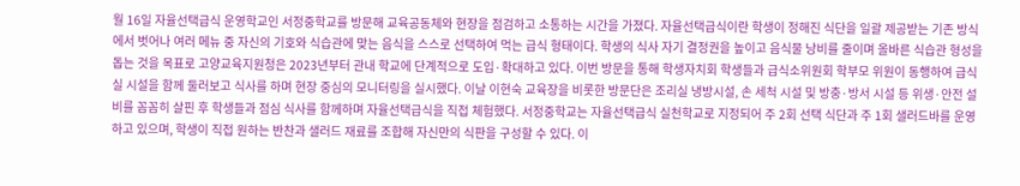월 16일 자율선택급식 운영학교인 서정중학교를 방문해 교육공동체와 현장을 점검하고 소통하는 시간을 가졌다. 자율선택급식이란 학생이 정해진 식단을 일괄 제공받는 기존 방식에서 벗어나 여러 메뉴 중 자신의 기호와 식습관에 맞는 음식을 스스로 선택하여 먹는 급식 형태이다. 학생의 식사 자기 결정권을 높이고 음식물 낭비를 줄이며 올바른 식습관 형성을 돕는 것을 목표로 고양교육지원청은 2023년부터 관내 학교에 단계적으로 도입·확대하고 있다. 이번 방문을 통해 학생자치회 학생들과 급식소위원회 학부모 위원이 동행하여 급식실 시설을 함께 둘러보고 식사를 하며 현장 중심의 모니터링을 실시했다. 이날 이현숙 교육장을 비롯한 방문단은 조리실 냉방시설, 손 세척 시설 및 방충·방서 시설 등 위생·안전 설비를 꼼꼼히 살핀 후 학생들과 점심 식사를 함께하며 자율선택급식을 직접 체험했다. 서정중학교는 자율선택급식 실천학교로 지정되어 주 2회 선택 식단과 주 1회 샐러드바를 운영하고 있으며, 학생이 직접 원하는 반찬과 샐러드 재료를 조합해 자신만의 식판을 구성할 수 있다. 이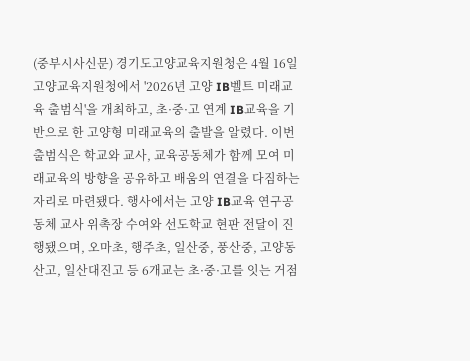(중부시사신문) 경기도고양교육지원청은 4월 16일 고양교육지원청에서 '2026년 고양 IB벨트 미래교육 출범식'을 개최하고, 초·중·고 연계 IB교육을 기반으로 한 고양형 미래교육의 출발을 알렸다. 이번 출범식은 학교와 교사, 교육공동체가 함께 모여 미래교육의 방향을 공유하고 배움의 연결을 다짐하는 자리로 마련됐다. 행사에서는 고양 IB교육 연구공동체 교사 위촉장 수여와 선도학교 현판 전달이 진행됐으며, 오마초, 행주초, 일산중, 풍산중, 고양동산고, 일산대진고 등 6개교는 초·중·고를 잇는 거점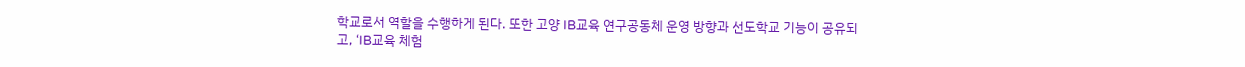학교로서 역할을 수행하게 된다. 또한 고양 IB교육 연구공동체 운영 방향과 선도학교 기능이 공유되고, ‘IB교육 체험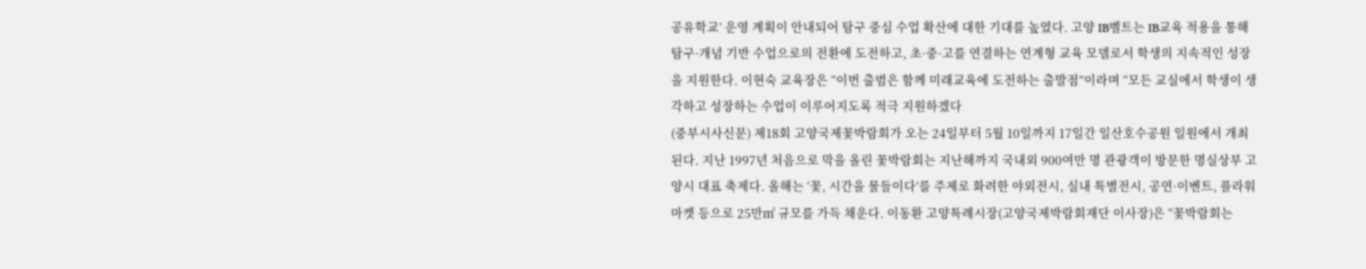공유학교’ 운영 계획이 안내되어 탐구 중심 수업 확산에 대한 기대를 높였다. 고양 IB벨트는 IB교육 적용을 통해 탐구·개념 기반 수업으로의 전환에 도전하고, 초·중·고를 연결하는 연계형 교육 모델로서 학생의 지속적인 성장을 지원한다. 이현숙 교육장은 “이번 출범은 함께 미래교육에 도전하는 출발점”이라며 “모든 교실에서 학생이 생각하고 성장하는 수업이 이루어지도록 적극 지원하겠다
(중부시사신문) 제18회 고양국제꽃박람회가 오는 24일부터 5월 10일까지 17일간 일산호수공원 일원에서 개최된다. 지난 1997년 처음으로 막을 올린 꽃박람회는 지난해까지 국내외 900여만 명 관광객이 방문한 명실상부 고양시 대표 축제다. 올해는 ‘꽃, 시간을 물들이다’를 주제로 화려한 야외전시, 실내 특별전시, 공연·이벤트, 플라워마켓 등으로 25만㎡ 규모를 가득 채운다. 이동환 고양특례시장(고양국제박람회재단 이사장)은 “꽃박람회는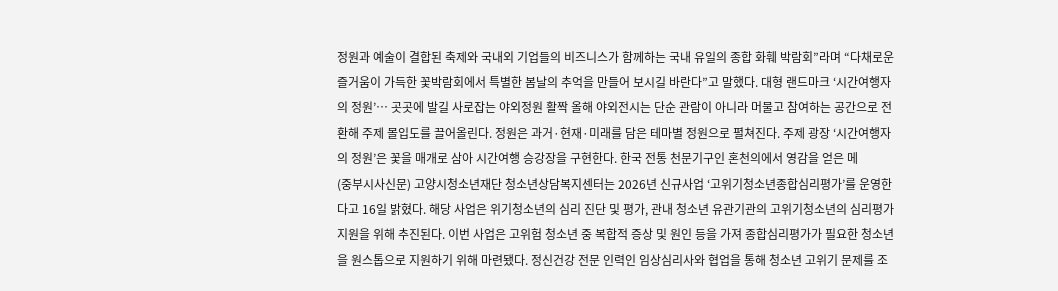정원과 예술이 결합된 축제와 국내외 기업들의 비즈니스가 함께하는 국내 유일의 종합 화훼 박람회”라며 “다채로운 즐거움이 가득한 꽃박람회에서 특별한 봄날의 추억을 만들어 보시길 바란다”고 말했다. 대형 랜드마크 ‘시간여행자의 정원’… 곳곳에 발길 사로잡는 야외정원 활짝 올해 야외전시는 단순 관람이 아니라 머물고 참여하는 공간으로 전환해 주제 몰입도를 끌어올린다. 정원은 과거·현재·미래를 담은 테마별 정원으로 펼쳐진다. 주제 광장 ‘시간여행자의 정원’은 꽃을 매개로 삼아 시간여행 승강장을 구현한다. 한국 전통 천문기구인 혼천의에서 영감을 얻은 메
(중부시사신문) 고양시청소년재단 청소년상담복지센터는 2026년 신규사업 ‘고위기청소년종합심리평가’를 운영한다고 16일 밝혔다. 해당 사업은 위기청소년의 심리 진단 및 평가, 관내 청소년 유관기관의 고위기청소년의 심리평가 지원을 위해 추진된다. 이번 사업은 고위험 청소년 중 복합적 증상 및 원인 등을 가져 종합심리평가가 필요한 청소년을 원스톱으로 지원하기 위해 마련됐다. 정신건강 전문 인력인 임상심리사와 협업을 통해 청소년 고위기 문제를 조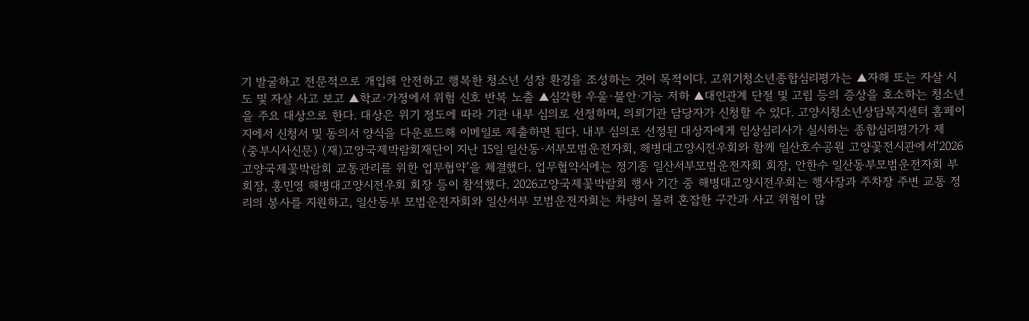기 발굴하고 전문적으로 개입해 안전하고 행복한 청소년 성장 환경을 조성하는 것이 목적이다. 고위기청소년종합심리평가는 ▲자해 또는 자살 시도 및 자살 사고 보고 ▲학교·가정에서 위험 신호 반복 노출 ▲심각한 우울·불안·기능 저하 ▲대인관계 단절 및 고립 등의 증상을 호소하는 청소년을 주요 대상으로 한다. 대상은 위기 정도에 따라 기관 내부 심의로 선정하며, 의뢰기관 담당자가 신청할 수 있다. 고양시청소년상담복지센터 홈페이지에서 신청서 및 동의서 양식을 다운로드해 이메일로 제출하면 된다. 내부 심의로 선정된 대상자에게 임상심리사가 실시하는 종합심리평가가 제
(중부시사신문) (재)고양국제박람회재단이 지난 15일 일산동·서부모범운전자회, 해병대고양시전우회와 함께 일산호수공원 고양꽃전시관에서‘2026고양국제꽃박람회 교통관리를 위한 업무협약’을 체결했다. 업무협약식에는 정기종 일산서부모범운전자회 회장, 안한수 일산동부모범운전자회 부회장, 홍민영 해병대고양시전우회 회장 등이 참석했다. 2026고양국제꽃박람회 행사 기간 중 해병대고양시전우회는 행사장과 주차장 주변 교통 정리의 봉사를 지원하고, 일산동부 모범운전자회와 일산서부 모범운전자회는 차량이 몰려 혼잡한 구간과 사고 위험이 많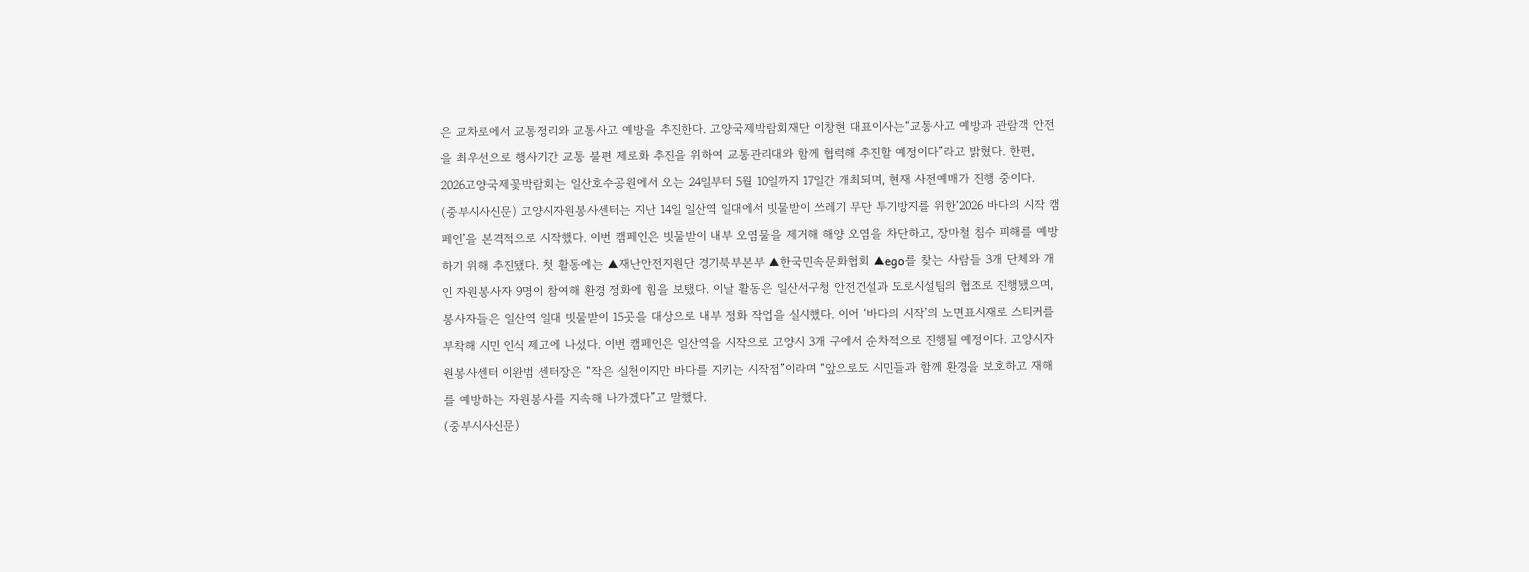은 교차로에서 교통정리와 교통사고 예방을 추진한다. 고양국제박람회재단 이창현 대표이사는“교통사고 예방과 관람객 안전을 최우선으로 행사기간 교통 불편 제로화 추진을 위하여 교통관리대와 함께 협력해 추진할 예정이다”라고 밝혔다. 한편, 2026고양국제꽃박람회는 일산호수공원에서 오는 24일부터 5월 10일까지 17일간 개최되며, 현재 사전예매가 진행 중이다.
(중부시사신문) 고양시자원봉사센터는 지난 14일 일산역 일대에서 빗물받이 쓰레기 무단 투기방지를 위한‘2026 바다의 시작 캠페인’을 본격적으로 시작했다. 이번 캠페인은 빗물받이 내부 오염물을 제거해 해양 오염을 차단하고, 장마철 침수 피해를 예방하기 위해 추진됐다. 첫 활동에는 ▲재난안전지원단 경기북부본부 ▲한국민속문화협회 ▲ego를 찾는 사람들 3개 단체와 개인 자원봉사자 9명이 참여해 환경 정화에 힘을 보탰다. 이날 활동은 일산서구청 안전건설과 도로시설팀의 협조로 진행됐으며, 봉사자들은 일산역 일대 빗물받이 15곳을 대상으로 내부 정화 작업을 실시했다. 이어 ‘바다의 시작’의 노면표시재로 스티커를 부착해 시민 인식 제고에 나섰다. 이번 캠페인은 일산역을 시작으로 고양시 3개 구에서 순차적으로 진행될 예정이다. 고양시자원봉사센터 이완범 센터장은 “작은 실천이지만 바다를 지키는 시작점”이라며 “앞으로도 시민들과 함께 환경을 보호하고 재해를 예방하는 자원봉사를 지속해 나가겠다”고 말했다.
(중부시사신문)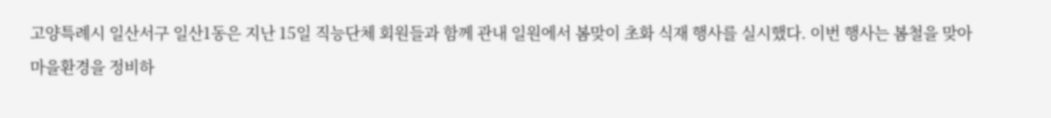고양특례시 일산서구 일산1동은 지난 15일 직능단체 회원들과 함께 관내 일원에서 봄맞이 초화 식재 행사를 실시했다. 이번 행사는 봄철을 맞아 마을환경을 정비하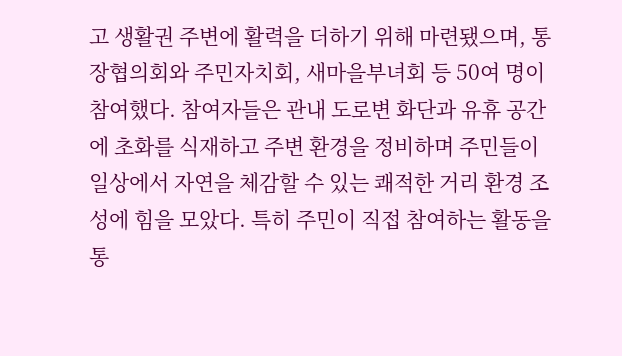고 생활권 주변에 활력을 더하기 위해 마련됐으며, 통장협의회와 주민자치회, 새마을부녀회 등 50여 명이 참여했다. 참여자들은 관내 도로변 화단과 유휴 공간에 초화를 식재하고 주변 환경을 정비하며 주민들이 일상에서 자연을 체감할 수 있는 쾌적한 거리 환경 조성에 힘을 모았다. 특히 주민이 직접 참여하는 활동을 통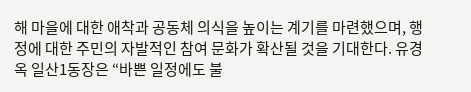해 마을에 대한 애착과 공동체 의식을 높이는 계기를 마련했으며, 행정에 대한 주민의 자발적인 참여 문화가 확산될 것을 기대한다. 유경옥 일산1동장은 “바쁜 일정에도 불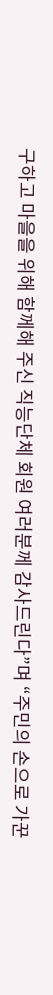구하고 마을을 위해 함께해 주신 직능단체 회원 여러분께 감사드린다”며 “주민의 손으로 가꾼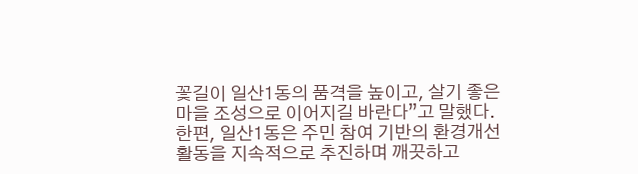꽃길이 일산1동의 품격을 높이고, 살기 좋은 마을 조성으로 이어지길 바란다”고 말했다. 한편, 일산1동은 주민 참여 기반의 환경개선 활동을 지속적으로 추진하며 깨끗하고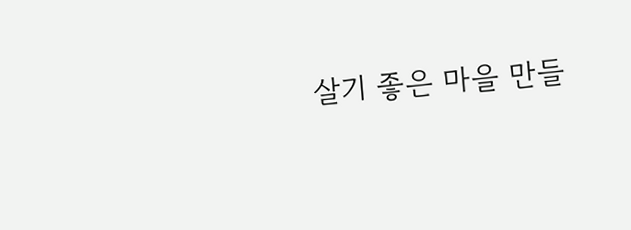살기 좋은 마을 만들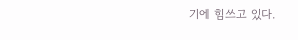기에 힘쓰고 있다.